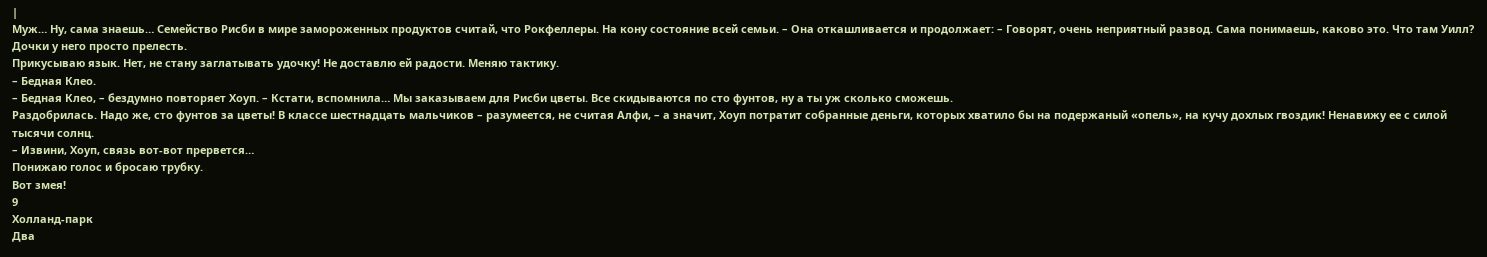|
Муж… Ну, сама знаешь… Семейство Рисби в мире замороженных продуктов считай, что Рокфеллеры. На кону состояние всей семьи. – Она откашливается и продолжает: – Говорят, очень неприятный развод. Сама понимаешь, каково это. Что там Уилл? Дочки у него просто прелесть.
Прикусываю язык. Нет, не стану заглатывать удочку! Не доставлю ей радости. Меняю тактику.
– Бедная Клео.
– Бедная Клео, – бездумно повторяет Хоуп. – Кстати, вспомнила… Мы заказываем для Рисби цветы. Все скидываются по сто фунтов, ну а ты уж сколько сможешь.
Раздобрилась. Надо же, сто фунтов за цветы! В классе шестнадцать мальчиков – разумеется, не считая Алфи, – а значит, Хоуп потратит собранные деньги, которых хватило бы на подержаный «опель», на кучу дохлых гвоздик! Ненавижу ее с силой тысячи солнц.
– Извини, Хоуп, связь вот-вот прервется…
Понижаю голос и бросаю трубку.
Вот змея!
9
Холланд-парк
Два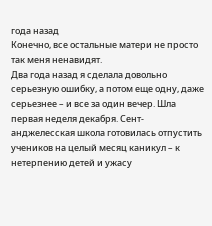года назад
Конечно, все остальные матери не просто так меня ненавидят.
Два года назад я сделала довольно серьезную ошибку, а потом еще одну, даже серьезнее – и все за один вечер. Шла первая неделя декабря. Сент-анджелесская школа готовилась отпустить учеников на целый месяц каникул – к нетерпению детей и ужасу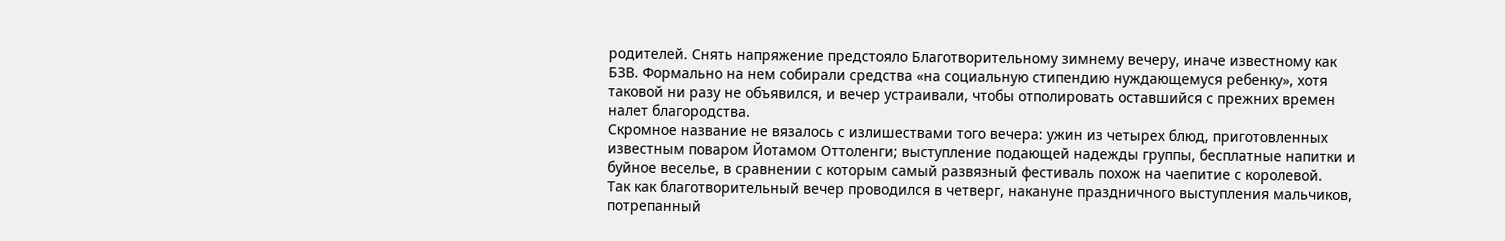родителей. Снять напряжение предстояло Благотворительному зимнему вечеру, иначе известному как БЗВ. Формально на нем собирали средства «на социальную стипендию нуждающемуся ребенку», хотя таковой ни разу не объявился, и вечер устраивали, чтобы отполировать оставшийся с прежних времен налет благородства.
Скромное название не вязалось с излишествами того вечера: ужин из четырех блюд, приготовленных известным поваром Йотамом Оттоленги; выступление подающей надежды группы, бесплатные напитки и буйное веселье, в сравнении с которым самый развязный фестиваль похож на чаепитие с королевой.
Так как благотворительный вечер проводился в четверг, накануне праздничного выступления мальчиков, потрепанный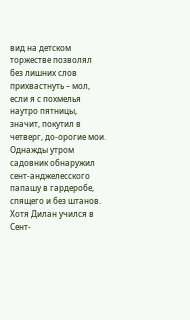вид на детском торжестве позволял без лишних слов прихвастнуть – мол, если я с похмелья наутро пятницы, значит, покутил в четверг, до-орогие мои. Однажды утром садовник обнаружил сент-анджелесского папашу в гардеробе, спящего и без штанов.
Хотя Дилан учился в Сент-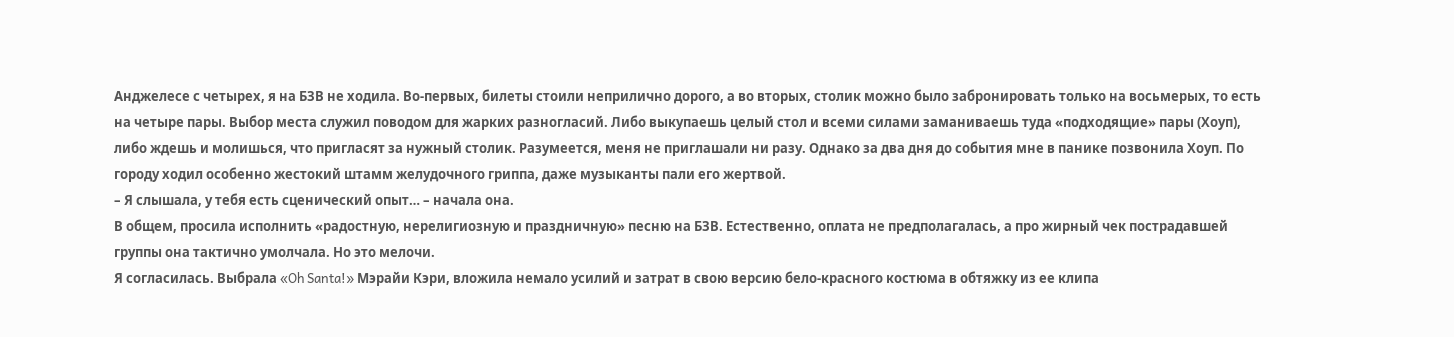Анджелесе с четырех, я на БЗВ не ходила. Во-первых, билеты стоили неприлично дорого, а во вторых, столик можно было забронировать только на восьмерых, то есть на четыре пары. Выбор места служил поводом для жарких разногласий. Либо выкупаешь целый стол и всеми силами заманиваешь туда «подходящие» пары (Хоуп), либо ждешь и молишься, что пригласят за нужный столик. Разумеется, меня не приглашали ни разу. Однако за два дня до события мне в панике позвонила Хоуп. По городу ходил особенно жестокий штамм желудочного гриппа, даже музыканты пали его жертвой.
– Я слышала, у тебя есть сценический опыт… – начала она.
В общем, просила исполнить «радостную, нерелигиозную и праздничную» песню на БЗВ. Естественно, оплата не предполагалась, а про жирный чек пострадавшей группы она тактично умолчала. Но это мелочи.
Я согласилась. Выбрала «Oh Santa!» Мэрайи Кэри, вложила немало усилий и затрат в свою версию бело-красного костюма в обтяжку из ее клипа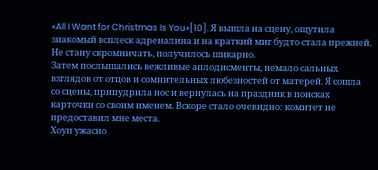«All I Want for Christmas Is You»[10]. Я вышла на сцену, ощутила знакомый всплеск адреналина и на краткий миг будто стала прежней. Не стану скромничать, получилось шикарно.
Затем послышались вежливые аплодисменты, немало сальных взглядов от отцов и сомнительных любезностей от матерей. Я сошла со сцены, припудрила нос и вернулась на праздник в поисках карточки со своим именем. Вскоре стало очевидно: комитет не предоставил мне места.
Хоуп ужасно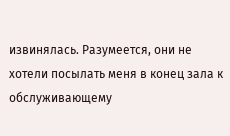извинялась. Разумеется, они не хотели посылать меня в конец зала к обслуживающему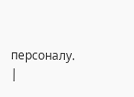персоналу. |